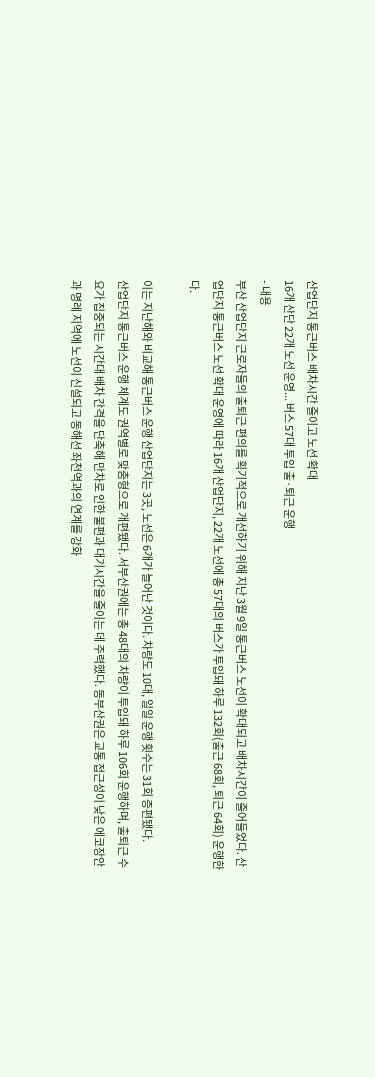산업단지 통근버스 배차시간 줄이고 노선 확대
16개 산단 22개 노선 운영... 버스 57대 투입 출·퇴근 운행
- 내용
부산 산업단지 근로자들의 출퇴근 편의를 획기적으로 개선하기 위해 지난 3월 9일 통근버스 노선이 확대되고 배차시간이 줄어들었다. 산업단지 통근버스 노선 확대 운영에 따라 16개 산업단지, 22개 노선에 총 57대의 버스가 투입돼 하루 132회(출근 68회, 퇴근 64회) 운행한다.

이는 지난해와 비교해 통근버스 운행 산업단지는 3곳, 노선은 6개가 늘어난 것이다. 차량도 10대, 일일 운행 횟수는 31회 증편됐다.
산업단지 통근버스 운행 체계도 권역별로 맞춤형으로 개편됐다. 서부산권에는 총 48대의 차량이 투입돼 하루 106회 운행하며, 출퇴근 수요가 집중되는 시간대 배차 간격을 단축해 만차로 인한 불편과 대기시간을 줄이는 데 주력했다. 동부산권은 교통 접근성이 낮은 에코장안과 명례 지역에 노선이 신설되고 동해선 좌천역과의 연계를 강화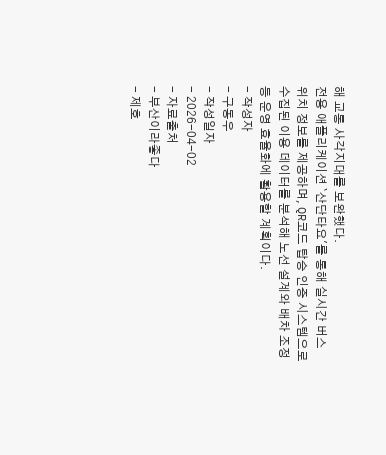해 교통 사각지대를 보완했다.
전용 애플리케이션 `산단타요'를 통해 실시간 버스 위치 정보를 제공하며, QR코드 탑승 인증 시스템으로 수집된 이용 데이터를 분석해 노선 설계와 배차 조정 등 운영 효율화에 활용할 계획이다.
- 작성자
- 구동우
- 작성일자
- 2026-04-02
- 자료출처
- 부산이라좋다
- 제호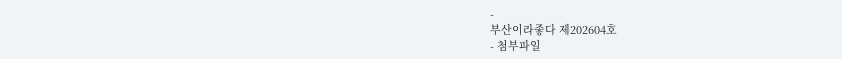-
부산이라좋다 제202604호
- 첨부파일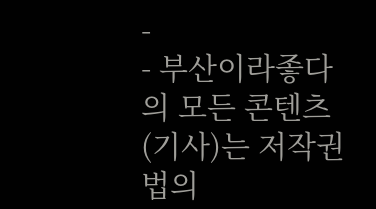-
- 부산이라좋다의 모든 콘텐츠(기사)는 저작권법의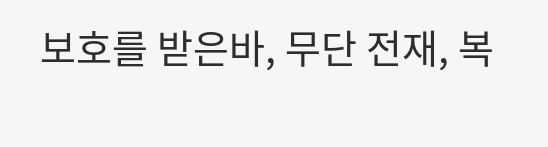보호를 받은바, 무단 전재, 복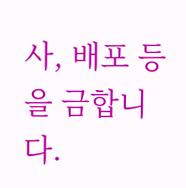사, 배포 등을 금합니다.